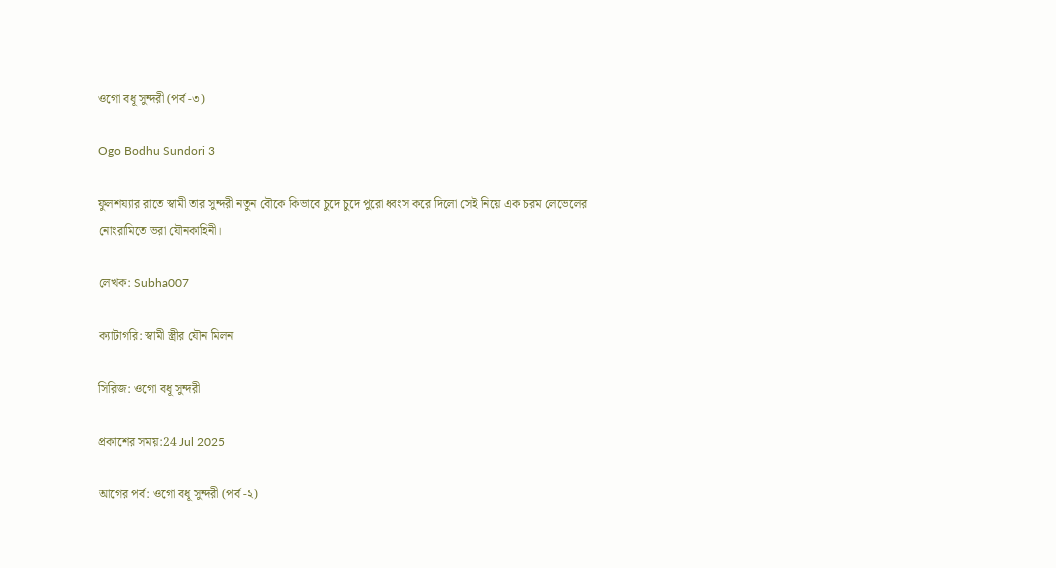ওগো বধূ সুন্দরী (পর্ব -৩)

Ogo Bodhu Sundori 3

ফুলশয্যার রাতে স্বামী তার সুন্দরী নতুন বৌকে কিভাবে চুদে চুদে পুরো ধ্বংস করে দিলো সেই নিয়ে এক চরম লেভেলের নোংরামিতে ভরা যৌনকাহিনী।

লেখক: Subha007

ক্যাটাগরি: স্বামী স্ত্রীর যৌন মিলন

সিরিজ: ওগো বধূ সুন্দরী

প্রকাশের সময়:24 Jul 2025

আগের পর্ব: ওগো বধূ সুন্দরী (পর্ব -২)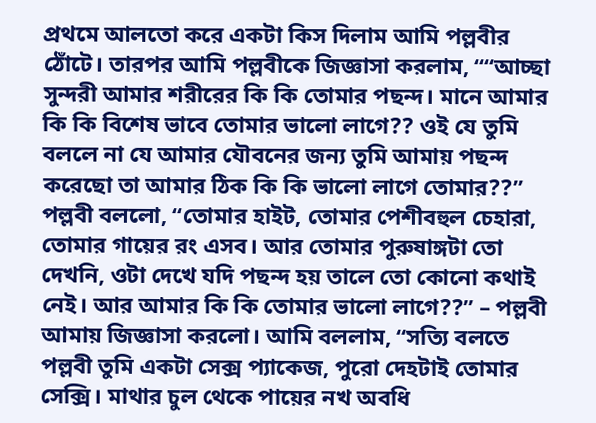প্রথমে আলতো করে একটা কিস দিলাম আমি পল্লবীর ঠোঁটে। তারপর আমি পল্লবীকে জিজ্ঞাসা করলাম, ““আচ্ছা সুন্দরী আমার শরীরের কি কি তোমার পছন্দ। মানে আমার কি কি বিশেষ ভাবে তোমার ভালো লাগে?? ওই যে তুমি বললে না যে আমার যৌবনের জন্য তুমি আমায় পছন্দ করেছো তা আমার ঠিক কি কি ভালো লাগে তোমার??” পল্লবী বললো, “তোমার হাইট, তোমার পেশীবহুল চেহারা, তোমার গায়ের রং এসব। আর তোমার পুরুষাঙ্গটা তো দেখনি, ওটা দেখে যদি পছন্দ হয় তালে তো কোনো কথাই নেই। আর আমার কি কি তোমার ভালো লাগে??” – পল্লবী আমায় জিজ্ঞাসা করলো। আমি বললাম, “সত্যি বলতে পল্লবী তুমি একটা সেক্স প্যাকেজ, পুরো দেহটাই তোমার সেক্সি। মাথার চুল থেকে পায়ের নখ অবধি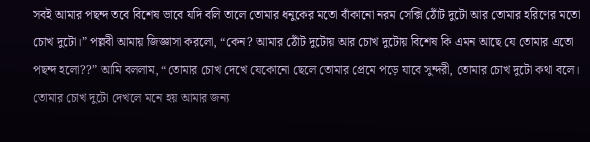সবই আমার পছন্দ তবে বিশেষ ভাবে যদি বলি তালে তোমার ধনুকের মতো বাঁকানো নরম সেক্সি ঠোঁট দুটো আর তোমার হরিণের মতো চোখ দুটো।” পল্লবী আমায় জিজ্ঞাসা করলো, “কেন? আমার ঠোঁট দুটোয় আর চোখ দুটোয় বিশেষ কি এমন আছে যে তোমার এতো পছন্দ হলো??” আমি বললাম, “তোমার চোখ দেখে যেকোনো ছেলে তোমার প্রেমে পড়ে যাবে সুন্দরী, তোমার চোখ দুটো কথা বলে। তোমার চোখ দুটো দেখলে মনে হয় আমার জন্য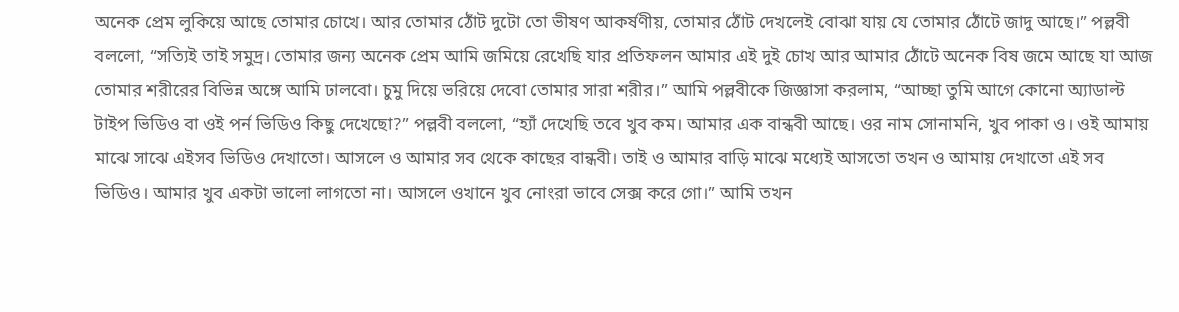অনেক প্রেম লুকিয়ে আছে তোমার চোখে। আর তোমার ঠোঁট দুটো তো ভীষণ আকর্ষণীয়, তোমার ঠোঁট দেখলেই বোঝা যায় যে তোমার ঠোঁটে জাদু আছে।” পল্লবী বললো, “সত্যিই তাই সমুদ্র। তোমার জন্য অনেক প্রেম আমি জমিয়ে রেখেছি যার প্রতিফলন আমার এই দুই চোখ আর আমার ঠোঁটে অনেক বিষ জমে আছে যা আজ তোমার শরীরের বিভিন্ন অঙ্গে আমি ঢালবো। চুমু দিয়ে ভরিয়ে দেবো তোমার সারা শরীর।” আমি পল্লবীকে জিজ্ঞাসা করলাম, “আচ্ছা তুমি আগে কোনো অ্যাডাল্ট টাইপ ভিডিও বা ওই পর্ন ভিডিও কিছু দেখেছো?” পল্লবী বললো, “হ্যাঁ দেখেছি তবে খুব কম। আমার এক বান্ধবী আছে। ওর নাম সোনামনি, খুব পাকা ও। ওই আমায় মাঝে সাঝে এইসব ভিডিও দেখাতো। আসলে ও আমার সব থেকে কাছের বান্ধবী। তাই ও আমার বাড়ি মাঝে মধ্যেই আসতো তখন ও আমায় দেখাতো এই সব ভিডিও। আমার খুব একটা ভালো লাগতো না। আসলে ওখানে খুব নোংরা ভাবে সেক্স করে গো।” আমি তখন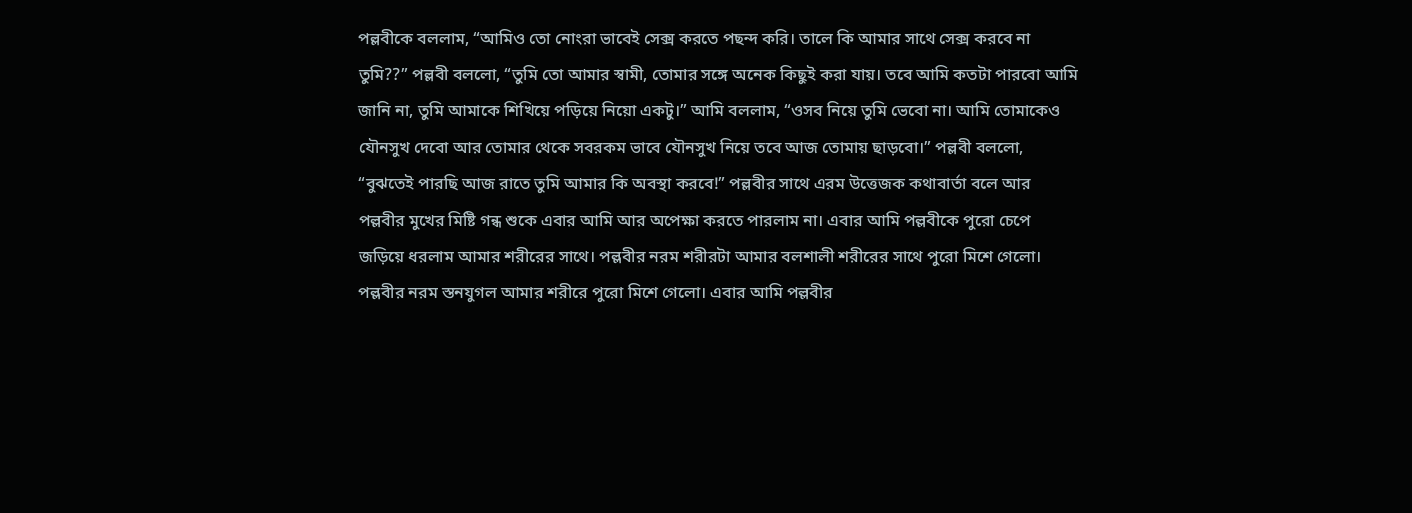পল্লবীকে বললাম, “আমিও তো নোংরা ভাবেই সেক্স করতে পছন্দ করি। তালে কি আমার সাথে সেক্স করবে না তুমি??” পল্লবী বললো, “তুমি তো আমার স্বামী, তোমার সঙ্গে অনেক কিছুই করা যায়। তবে আমি কতটা পারবো আমি জানি না, তুমি আমাকে শিখিয়ে পড়িয়ে নিয়ো একটু।” আমি বললাম, “ওসব নিয়ে তুমি ভেবো না। আমি তোমাকেও যৌনসুখ দেবো আর তোমার থেকে সবরকম ভাবে যৌনসুখ নিয়ে তবে আজ তোমায় ছাড়বো।” পল্লবী বললো, “বুঝতেই পারছি আজ রাতে তুমি আমার কি অবস্থা করবে!” পল্লবীর সাথে এরম উত্তেজক কথাবার্তা বলে আর পল্লবীর মুখের মিষ্টি গন্ধ শুকে এবার আমি আর অপেক্ষা করতে পারলাম না। এবার আমি পল্লবীকে পুরো চেপে জড়িয়ে ধরলাম আমার শরীরের সাথে। পল্লবীর নরম শরীরটা আমার বলশালী শরীরের সাথে পুরো মিশে গেলো। পল্লবীর নরম স্তনযুগল আমার শরীরে পুরো মিশে গেলো। এবার আমি পল্লবীর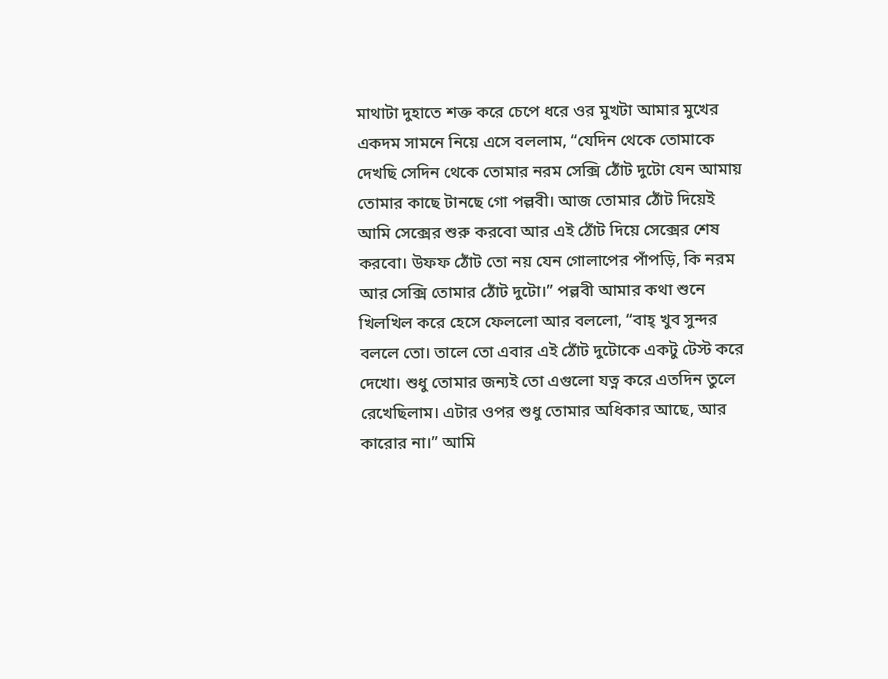মাথাটা দুহাতে শক্ত করে চেপে ধরে ওর মুখটা আমার মুখের একদম সামনে নিয়ে এসে বললাম, “যেদিন থেকে তোমাকে দেখছি সেদিন থেকে তোমার নরম সেক্সি ঠোঁট দুটো যেন আমায় তোমার কাছে টানছে গো পল্লবী। আজ তোমার ঠোঁট দিয়েই আমি সেক্সের শুরু করবো আর এই ঠোঁট দিয়ে সেক্সের শেষ করবো। উফফ ঠোঁট তো নয় যেন গোলাপের পাঁপড়ি, কি নরম আর সেক্সি তোমার ঠোঁট দুটো।” পল্লবী আমার কথা শুনে খিলখিল করে হেসে ফেললো আর বললো, “বাহ্ খুব সুন্দর বললে তো। তালে তো এবার এই ঠোঁট দুটোকে একটু টেস্ট করে দেখো। শুধু তোমার জন্যই তো এগুলো যত্ন করে এতদিন তুলে রেখেছিলাম। এটার ওপর শুধু তোমার অধিকার আছে, আর কারোর না।” আমি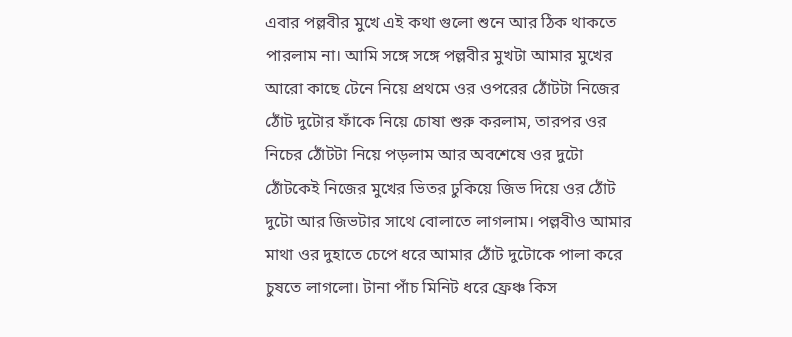এবার পল্লবীর মুখে এই কথা গুলো শুনে আর ঠিক থাকতে পারলাম না। আমি সঙ্গে সঙ্গে পল্লবীর মুখটা আমার মুখের আরো কাছে টেনে নিয়ে প্রথমে ওর ওপরের ঠোঁটটা নিজের ঠোঁট দুটোর ফাঁকে নিয়ে চোষা শুরু করলাম, তারপর ওর নিচের ঠোঁটটা নিয়ে পড়লাম আর অবশেষে ওর দুটো ঠোঁটকেই নিজের মুখের ভিতর ঢুকিয়ে জিভ দিয়ে ওর ঠোঁট দুটো আর জিভটার সাথে বোলাতে লাগলাম। পল্লবীও আমার মাথা ওর দুহাতে চেপে ধরে আমার ঠোঁট দুটোকে পালা করে চুষতে লাগলো। টানা পাঁচ মিনিট ধরে ফ্রেঞ্চ কিস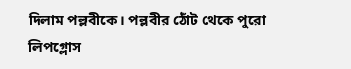দিলাম পল্লবীকে। পল্লবীর ঠোঁট থেকে পুরো লিপগ্লোস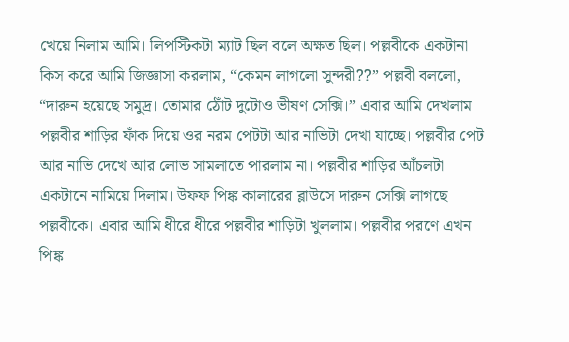খেয়ে নিলাম আমি। লিপস্টিকটা ম্যাট ছিল বলে অক্ষত ছিল। পল্লবীকে একটানা কিস করে আমি জিজ্ঞাসা করলাম, “কেমন লাগলো সুন্দরী??” পল্লবী বললো, “দারুন হয়েছে সমুদ্র। তোমার ঠোঁট দুটোও ভীষণ সেক্সি।” এবার আমি দেখলাম পল্লবীর শাড়ির ফাঁক দিয়ে ওর নরম পেটটা আর নাভিটা দেখা যাচ্ছে। পল্লবীর পেট আর নাভি দেখে আর লোভ সামলাতে পারলাম না। পল্লবীর শাড়ির আঁচলটা একটানে নামিয়ে দিলাম। উফফ পিঙ্ক কালারের ব্লাউসে দারুন সেক্সি লাগছে পল্লবীকে। এবার আমি ধীরে ধীরে পল্লবীর শাড়িটা খুললাম। পল্লবীর পরণে এখন পিঙ্ক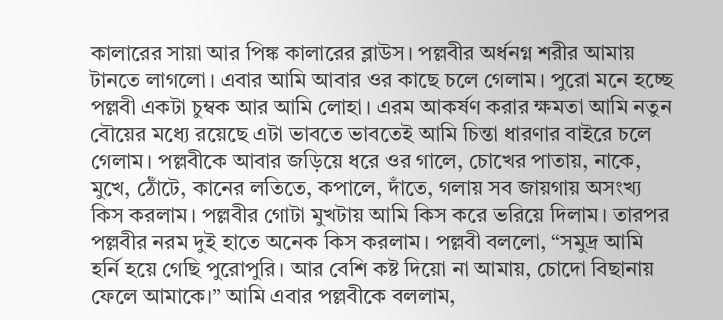কালারের সায়া আর পিঙ্ক কালারের ব্লাউস। পল্লবীর অর্ধনগ্ন শরীর আমায় টানতে লাগলো। এবার আমি আবার ওর কাছে চলে গেলাম। পুরো মনে হচ্ছে পল্লবী একটা চুম্বক আর আমি লোহা। এরম আকর্ষণ করার ক্ষমতা আমি নতুন বৌয়ের মধ্যে রয়েছে এটা ভাবতে ভাবতেই আমি চিন্তা ধারণার বাইরে চলে গেলাম। পল্লবীকে আবার জড়িয়ে ধরে ওর গালে, চোখের পাতায়, নাকে, মুখে, ঠোঁটে, কানের লতিতে, কপালে, দাঁতে, গলায় সব জায়গায় অসংখ্য কিস করলাম। পল্লবীর গোটা মুখটায় আমি কিস করে ভরিয়ে দিলাম। তারপর পল্লবীর নরম দুই হাতে অনেক কিস করলাম। পল্লবী বললো, “সমুদ্র আমি হর্নি হয়ে গেছি পুরোপুরি। আর বেশি কষ্ট দিয়ো না আমায়, চোদো বিছানায় ফেলে আমাকে।” আমি এবার পল্লবীকে বললাম,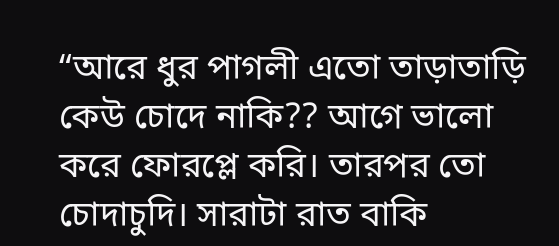“আরে ধুর পাগলী এতো তাড়াতাড়ি কেউ চোদে নাকি?? আগে ভালো করে ফোরপ্লে করি। তারপর তো চোদাচুদি। সারাটা রাত বাকি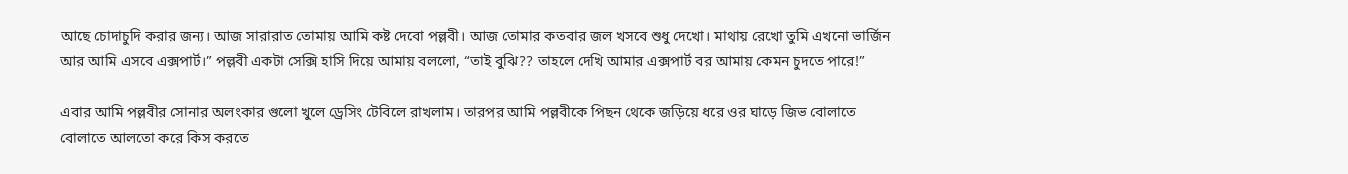আছে চোদাচুদি করার জন্য। আজ সারারাত তোমায় আমি কষ্ট দেবো পল্লবী। আজ তোমার কতবার জল খসবে শুধু দেখো। মাথায় রেখো তুমি এখনো ভার্জিন আর আমি এসবে এক্সপার্ট।” পল্লবী একটা সেক্সি হাসি দিয়ে আমায় বললো, “তাই বুঝি?? তাহলে দেখি আমার এক্সপার্ট বর আমায় কেমন চুদতে পারে!”

এবার আমি পল্লবীর সোনার অলংকার গুলো খুলে ড্রেসিং টেবিলে রাখলাম। তারপর আমি পল্লবীকে পিছন থেকে জড়িয়ে ধরে ওর ঘাড়ে জিভ বোলাতে বোলাতে আলতো করে কিস করতে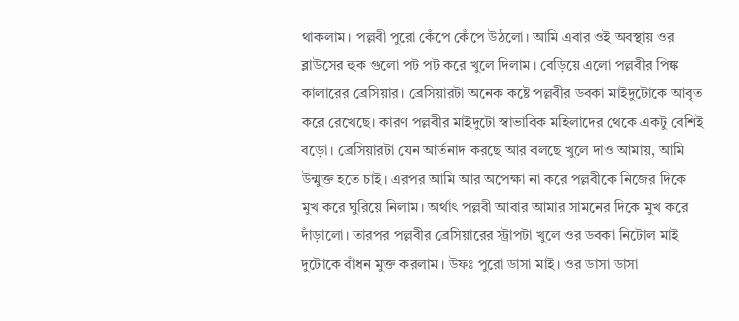থাকলাম। পল্লবী পুরো কেঁপে কেঁপে উঠলো। আমি এবার ওই অবস্থায় ওর ব্লাউসের হুক গুলো পট পট করে খুলে দিলাম। বেড়িয়ে এলো পল্লবীর পিঙ্ক কালারের ব্রেসিয়ার। ব্রেসিয়ারটা অনেক কষ্টে পল্লবীর ডবকা মাইদুটোকে আবৃত করে রেখেছে। কারণ পল্লবীর মাইদুটো স্বাভাবিক মহিলাদের থেকে একটু বেশিই বড়ো। ব্রেসিয়ারটা যেন আর্তনাদ করছে আর বলছে খুলে দাও আমায়, আমি উন্মুক্ত হতে চাই। এরপর আমি আর অপেক্ষা না করে পল্লবীকে নিজের দিকে মুখ করে ঘুরিয়ে নিলাম। অর্থাৎ পল্লবী আবার আমার সামনের দিকে মুখ করে দাঁড়ালো। তারপর পল্লবীর ব্রেসিয়ারের স্ট্রাপটা খুলে ওর ডবকা নিটোল মাই দুটোকে বাঁধন মুক্ত করলাম। উফঃ পুরো ডাসা মাই। ওর ডাসা ডাসা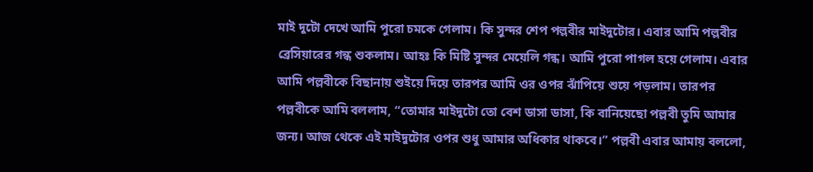মাই দুটো দেখে আমি পুরো চমকে গেলাম। কি সুন্দর শেপ পল্লবীর মাইদুটোর। এবার আমি পল্লবীর ব্রেসিয়ারের গন্ধ শুকলাম। আহঃ কি মিষ্টি সুন্দর মেয়েলি গন্ধ। আমি পুরো পাগল হয়ে গেলাম। এবার আমি পল্লবীকে বিছানায় শুইয়ে দিয়ে তারপর আমি ওর ওপর ঝাঁপিয়ে শুয়ে পড়লাম। তারপর পল্লবীকে আমি বললাম, “তোমার মাইদুটো তো বেশ ডাসা ডাসা, কি বানিয়েছো পল্লবী তুমি আমার জন্য। আজ থেকে এই মাইদুটোর ওপর শুধু আমার অধিকার থাকবে।” পল্লবী এবার আমায় বললো,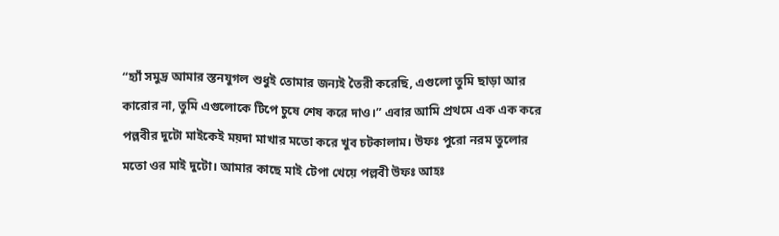“হ্যাঁ সমুদ্র আমার স্তনযুগল শুধুই তোমার জন্যই তৈরী করেছি, এগুলো তুমি ছাড়া আর কারোর না, তুমি এগুলোকে টিপে চুষে শেষ করে দাও।” এবার আমি প্রথমে এক এক করে পল্লবীর দুটো মাইকেই ময়দা মাখার মতো করে খুব চটকালাম। উফঃ পুরো নরম তুলোর মতো ওর মাই দুটো। আমার কাছে মাই টেপা খেয়ে পল্লবী উফঃ আহঃ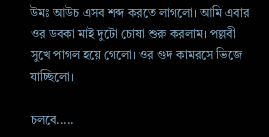উমঃ আউচ এসব শব্দ করতে লাগলো। আমি এবার ওর ডবকা মাই দুটো চোষা শুরু করলাম। পল্লবী সুখে পাগল হয়ে গেলো। ওর গুদ কামরসে ভিজে যাচ্ছিলো।

চলবে.....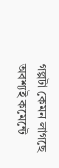গল্পটা কেমন লাগছে অবশ্যই কমেন্টে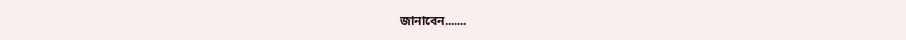জানাবেন.......